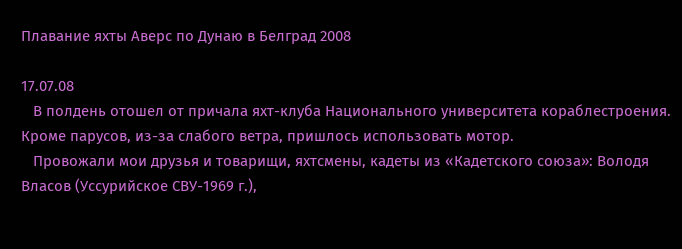Плавание яхты Аверс по Дунаю в Белград 2008

17.07.08
   В полдень отошел от причала яхт-клуба Национального университета кораблестроения. Кроме парусов, из-за слабого ветра, пришлось использовать мотор.
   Провожали мои друзья и товарищи, яхтсмены, кадеты из «Кадетского союза»: Володя Власов (Уссурийское СВУ-1969 г.),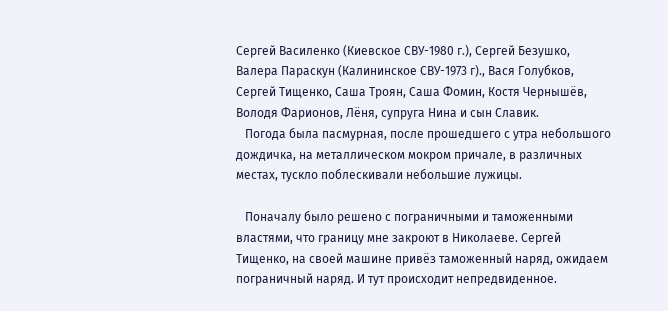Сергей Василенко (Киевское СВУ-1980 г.), Сергей Безушко, Валера Параскун (Калининское СВУ-1973 г)., Вася Голубков, Сергей Тищенко, Саша Троян, Саша Фомин, Костя Чернышёв, Володя Фарионов, Лёня, супруга Нина и сын Славик.
   Погода была пасмурная, после прошедшего с утра небольшого дождичка, на металлическом мокром причале, в различных местах, тускло поблескивали небольшие лужицы.

   Поначалу было решено с пограничными и таможенными властями, что границу мне закроют в Николаеве. Сергей Тищенко, на своей машине привёз таможенный наряд, ожидаем пограничный наряд. И тут происходит непредвиденное.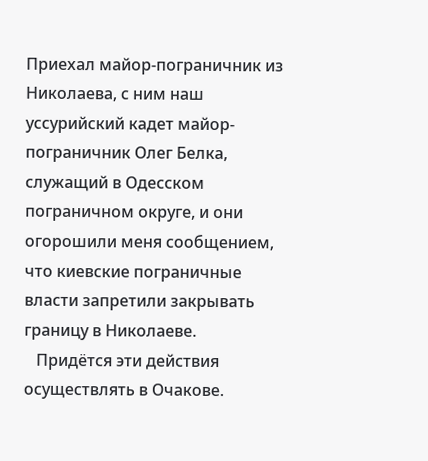Приехал майор-пограничник из Николаева, с ним наш уссурийский кадет майор-пограничник Олег Белка, служащий в Одесском пограничном округе, и они огорошили меня сообщением, что киевские пограничные власти запретили закрывать границу в Николаеве.
   Придётся эти действия осуществлять в Очакове.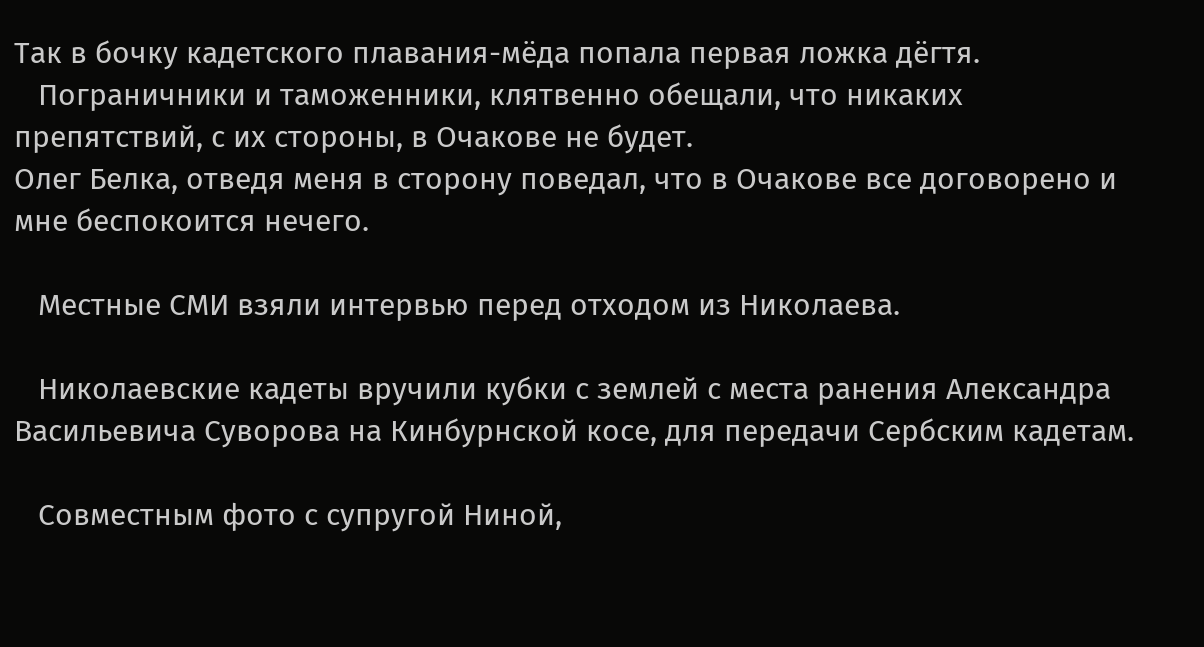Так в бочку кадетского плавания-мёда попала первая ложка дёгтя.
   Пограничники и таможенники, клятвенно обещали, что никаких препятствий, с их стороны, в Очакове не будет.
Олег Белка, отведя меня в сторону поведал, что в Очакове все договорено и мне беспокоится нечего.

   Местные СМИ взяли интервью перед отходом из Николаева.

   Николаевские кадеты вручили кубки с землей с места ранения Александра Васильевича Суворова на Кинбурнской косе, для передачи Сербским кадетам.

   Совместным фото с супругой Ниной,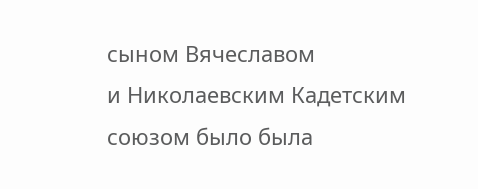сыном Вячеславом
и Николаевским Кадетским союзом было была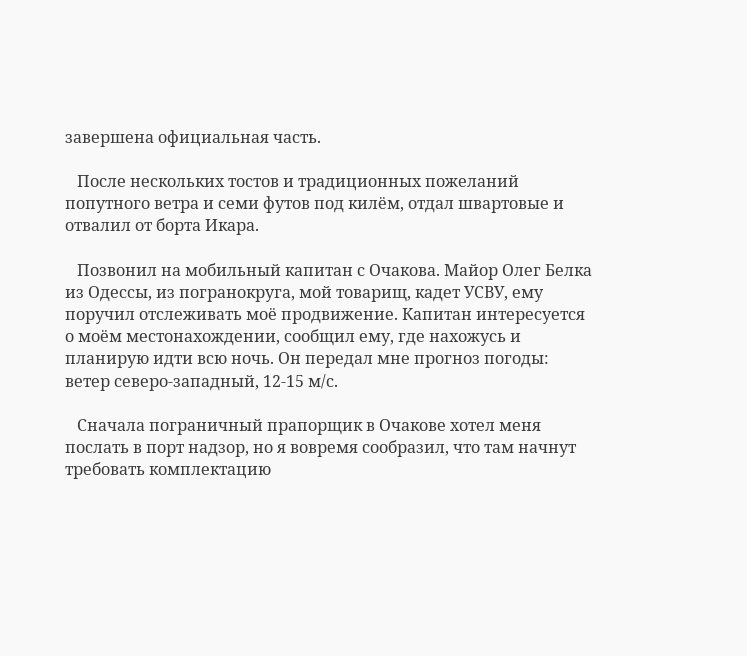завершена официальная часть.

   После нескольких тостов и традиционных пожеланий попутного ветра и семи футов под килём, отдал швартовые и отвалил от борта Икара.

   Позвонил на мобильный капитан с Очакова. Майор Олег Белка из Одессы, из погранокруга, мой товарищ, кадет УСВУ, ему поручил отслеживать моё продвижение. Капитан интересуется о моём местонахождении, сообщил ему, где нахожусь и планирую идти всю ночь. Он передал мне прогноз погоды: ветер северо-западный, 12-15 м/с.

   Сначала пограничный прапорщик в Очакове хотел меня послать в порт надзор, но я вовремя сообразил, что там начнут требовать комплектацию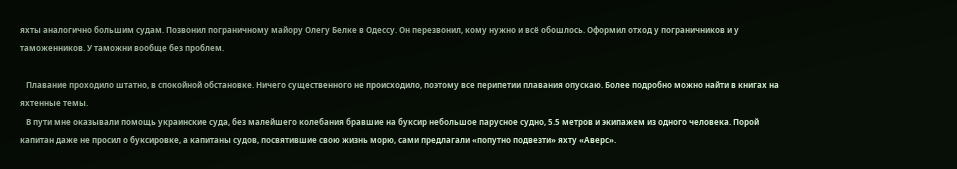яхты аналогично большим судам. Позвонил пограничному майору Олегу Белке в Одессу. Он перезвонил, кому нужно и всё обошлось. Оформил отход у пограничников и у таможенников. У таможни вообще без проблем.

   Плавание проходило штатно, в спокойной обстановке. Ничего существенного не происходило, поэтому все перипетии плавания опускаю. Более подробно можно найти в книгах на яхтенные темы.
   В пути мне оказывали помощь украинские суда, без малейшего колебания бравшие на буксир небольшое парусное судно, 5.5 метров и экипажем из одного человека. Порой капитан даже не просил о буксировке, а капитаны судов, посвятившие свою жизнь морю, сами предлагали «попутно подвезти» яхту «Аверс».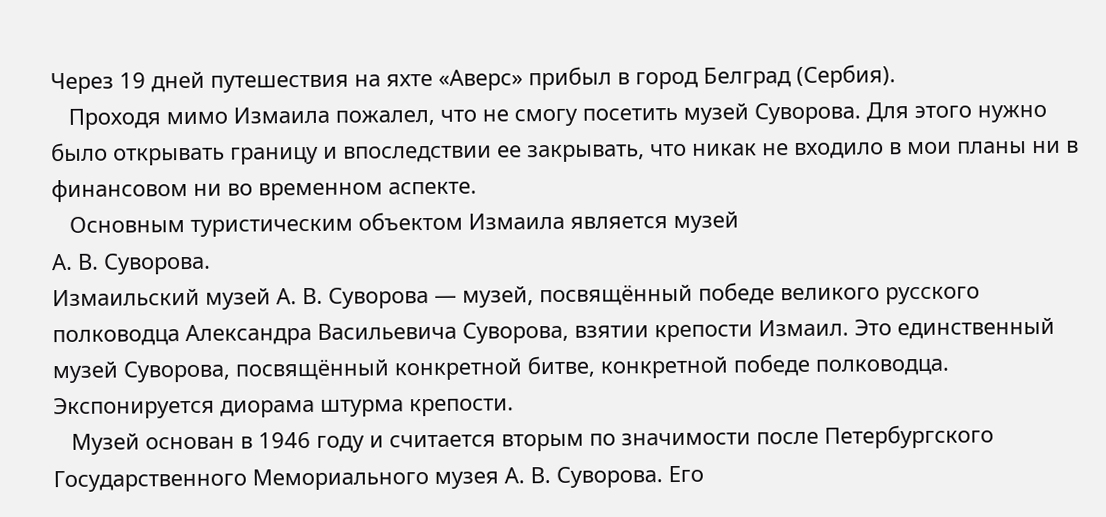Через 19 дней путешествия на яхте «Аверс» прибыл в город Белград (Сербия).
   Проходя мимо Измаила пожалел, что не смогу посетить музей Суворова. Для этого нужно было открывать границу и впоследствии ее закрывать, что никак не входило в мои планы ни в финансовом ни во временном аспекте.
   Основным туристическим объектом Измаила является музей
А. В. Суворова.
Измаильский музей А. В. Суворова — музей, посвящённый победе великого русского полководца Александра Васильевича Суворова, взятии крепости Измаил. Это единственный музей Суворова, посвящённый конкретной битве, конкретной победе полководца. Экспонируется диорама штурма крепости.
   Музей основан в 1946 году и считается вторым по значимости после Петербургского Государственного Мемориального музея А. В. Суворова. Его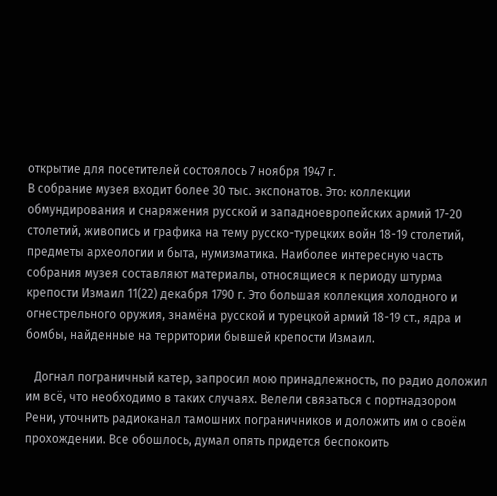открытие для посетителей состоялось 7 ноября 1947 г.
В собрание музея входит более 30 тыс. экспонатов. Это: коллекции обмундирования и снаряжения русской и западноевропейских армий 17-20 столетий, живопись и графика на тему русско-турецких войн 18-19 столетий, предметы археологии и быта, нумизматика. Наиболее интересную часть собрания музея составляют материалы, относящиеся к периоду штурма крепости Измаил 11(22) декабря 1790 г. Это большая коллекция холодного и огнестрельного оружия, знамёна русской и турецкой армий 18-19 ст., ядра и бомбы, найденные на территории бывшей крепости Измаил.

   Догнал пограничный катер, запросил мою принадлежность, по радио доложил им всё, что необходимо в таких случаях. Велели связаться с портнадзором Рени, уточнить радиоканал тамошних пограничников и доложить им о своём прохождении. Все обошлось, думал опять придется беспокоить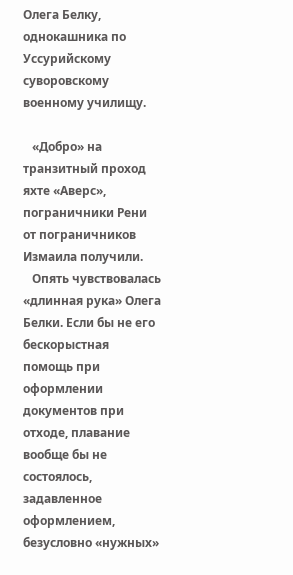Олега Белку, однокашника по Уссурийскому суворовскому военному училищу.

   «Добро» на транзитный проход яхте «Аверс», пограничники Рени от пограничников Измаила получили.
   Опять чувствовалась «длинная рука» Олега Белки. Если бы не его бескорыстная помощь при оформлении документов при отходе, плавание вообще бы не состоялось, задавленное оформлением, безусловно «нужных»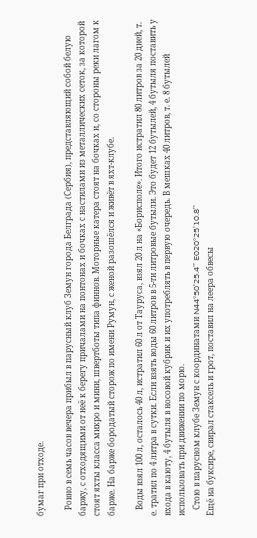бумаг при отходе.

   Ровно в семь часов вечера прибыл в парусный клуб Земун города Белграда (Сербия), представляющий собой белую баржу, с отходящими от неё к берегу причалами на понтонах и бочках с настилами из металлических сеток, за которой стоят яхты класса микро и мини, швертботы типа финнов. Моторные катера стоят на бочках и, со стороны реки лагом к барже. На барже бородатый сторож по имени Румун, с женой разошёлся и живёт в яхт-клубе.

   Воды взял 100 л, осталось 40 л, истратил 60 л от Тауруса, взял 20 л на «Борисполе». Итого истратил 80 литров за 20 дней, т. е. тратил по 4 литра в сутки. Если взять воды 60 литров в 5-ти литровые бутыли. Это будет 12 бутылей, 4 бутыля поставить у входа в каюту, 4 бутыля в носовой кубрик и их употреблять в первую очередь. В мешках 40 литров, т. е. 8 бутылей использовать при движении по морю.
   Стою в парусном клубе Земун с координатами N44°50'25.4'' E020°25'10.8''
Ещё на буксире, свирал стаксель и грот, поставил на леера обвесы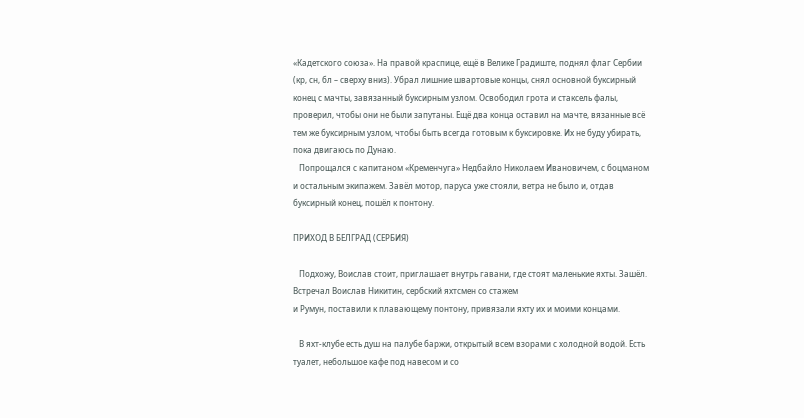«Кадетского союза». На правой краспице, ещё в Велике Градиште, поднял флаг Сербии (кр, сн, бл – сверху вниз). Убрал лишние швартовые концы, снял основной буксирный конец с мачты, завязанный буксирным узлом. Освободил грота и стаксель фалы, проверил, чтобы они не были запутаны. Ещё два конца оставил на мачте, вязанные всё тем же буксирным узлом, чтобы быть всегда готовым к буксировке. Их не буду убирать, пока двигаюсь по Дунаю.
   Попрощался с капитаном «Кременчуга» Недбайло Николаем Ивановичем, с боцманом и остальным экипажем. Завёл мотор, паруса уже стояли, ветра не было и, отдав буксирный конец, пошёл к понтону.

ПРИХОД В БЕЛГРАД (СЕРБИЯ)

   Подхожу, Воислав стоит, приглашает внутрь гавани, где стоят маленькие яхты. Зашёл. Встречал Воислав Никитин, сербский яхтсмен со стажем
и Румун, поставили к плавающему понтону, привязали яхту их и моими концами.

   В яхт-клубе есть душ на палубе баржи, открытый всем взорами с холодной водой. Есть туалет, небольшое кафе под навесом и со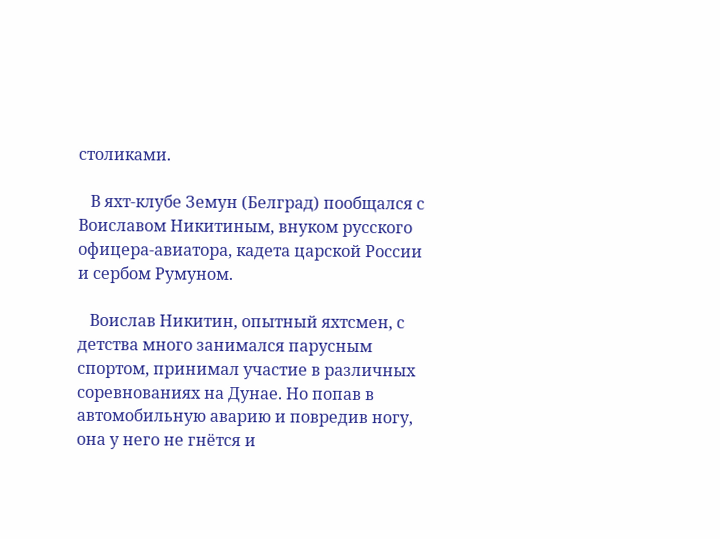столиками.

   В яхт-клубе Земун (Белград) пообщался с Воиславом Никитиным, внуком русского офицера-авиатора, кадета царской России и сербом Румуном.

   Воислав Никитин, опытный яхтсмен, с детства много занимался парусным спортом, принимал участие в различных соревнованиях на Дунае. Но попав в автомобильную аварию и повредив ногу, она у него не гнётся и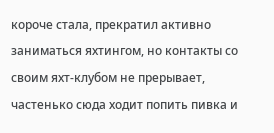короче стала, прекратил активно заниматься яхтингом, но контакты со своим яхт-клубом не прерывает, частенько сюда ходит попить пивка и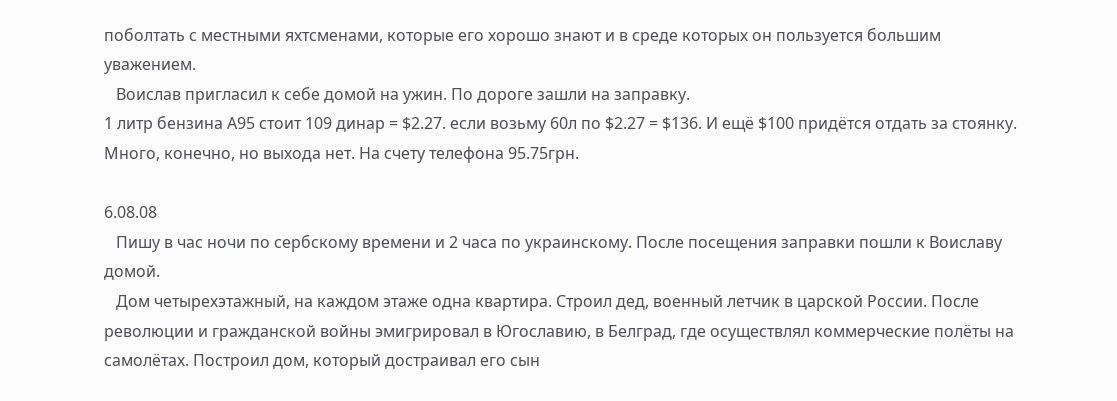поболтать с местными яхтсменами, которые его хорошо знают и в среде которых он пользуется большим уважением.
   Воислав пригласил к себе домой на ужин. По дороге зашли на заправку.
1 литр бензина А95 стоит 109 динар = $2.27. если возьму 60л по $2.27 = $136. И ещё $100 придётся отдать за стоянку. Много, конечно, но выхода нет. На счету телефона 95.75грн.

6.08.08
   Пишу в час ночи по сербскому времени и 2 часа по украинскому. После посещения заправки пошли к Воиславу домой.
   Дом четырехэтажный, на каждом этаже одна квартира. Строил дед, военный летчик в царской России. После революции и гражданской войны эмигрировал в Югославию, в Белград, где осуществлял коммерческие полёты на самолётах. Построил дом, который достраивал его сын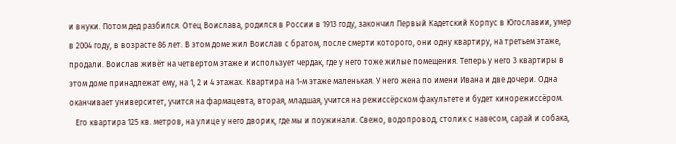и внуки. Потом дед разбился. Отец Воислава, родился в России в 1913 году, закончил Первый Кадетский Корпус в Югославии, умер в 2004 году, в возрасте 86 лет. В этом доме жил Воислав с братом, после смерти которого, они одну квартиру, на третьем этаже, продали. Воислав живёт на четвертом этаже и использует чердак, где у него тоже жилые помещения. Теперь у него 3 квартиры в этом доме принадлежат ему, на 1, 2 и 4 этажах. Квартира на 1-м этаже маленькая. У него жена по имени Ивана и две дочери. Одна оканчивает университет, учится на фармацевта, вторая, младшая, учится на режиссёрском факультете и будет кинорежиссёром.
   Его квартира 125 кв. метров, на улице у него дворик, где мы и поужинали. Свежо, водопровод, столик с навесом, сарай и собака,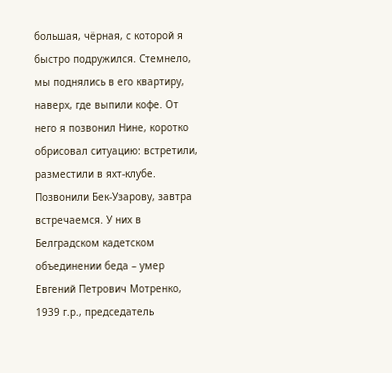большая, чёрная, с которой я быстро подружился. Стемнело, мы поднялись в его квартиру, наверх, где выпили кофе. От него я позвонил Нине, коротко обрисовал ситуацию: встретили, разместили в яхт-клубе. Позвонили Бек-Узарову, завтра встречаемся. У них в Белградском кадетском объединении беда – умер Евгений Петрович Мотренко, 1939 г.р., председатель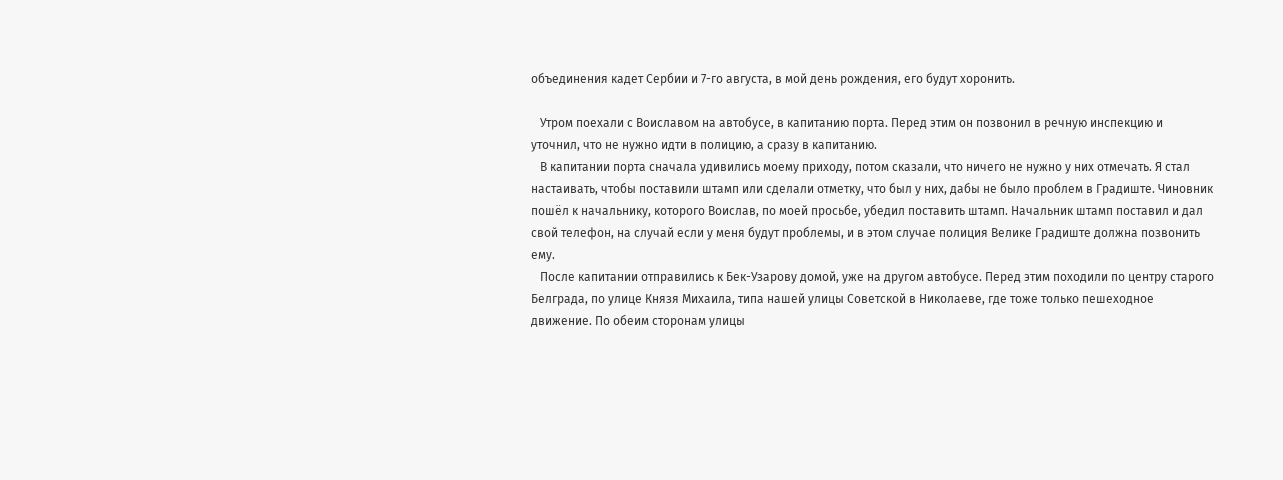объединения кадет Сербии и 7-го августа, в мой день рождения, его будут хоронить.

   Утром поехали с Воиславом на автобусе, в капитанию порта. Перед этим он позвонил в речную инспекцию и уточнил, что не нужно идти в полицию, а сразу в капитанию.
   В капитании порта сначала удивились моему приходу, потом сказали, что ничего не нужно у них отмечать. Я стал настаивать, чтобы поставили штамп или сделали отметку, что был у них, дабы не было проблем в Градиште. Чиновник пошёл к начальнику, которого Воислав, по моей просьбе, убедил поставить штамп. Начальник штамп поставил и дал свой телефон, на случай если у меня будут проблемы, и в этом случае полиция Велике Градиште должна позвонить ему.
   После капитании отправились к Бек-Узарову домой, уже на другом автобусе. Перед этим походили по центру старого Белграда, по улице Князя Михаила, типа нашей улицы Советской в Николаеве, где тоже только пешеходное движение. По обеим сторонам улицы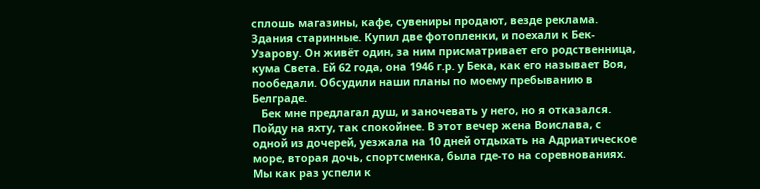сплошь магазины, кафе, сувениры продают, везде реклама. Здания старинные. Купил две фотопленки, и поехали к Бек-Узарову. Он живёт один, за ним присматривает его родственница, кума Света. Ей 62 года, она 1946 г.р. у Бека, как его называет Воя, пообедали. Обсудили наши планы по моему пребыванию в Белграде.
   Бек мне предлагал душ, и заночевать у него, но я отказался. Пойду на яхту, так спокойнее. В этот вечер жена Воислава, с одной из дочерей, уезжала на 10 дней отдыхать на Адриатическое море, вторая дочь, спортсменка, была где-то на соревнованиях. Мы как раз успели к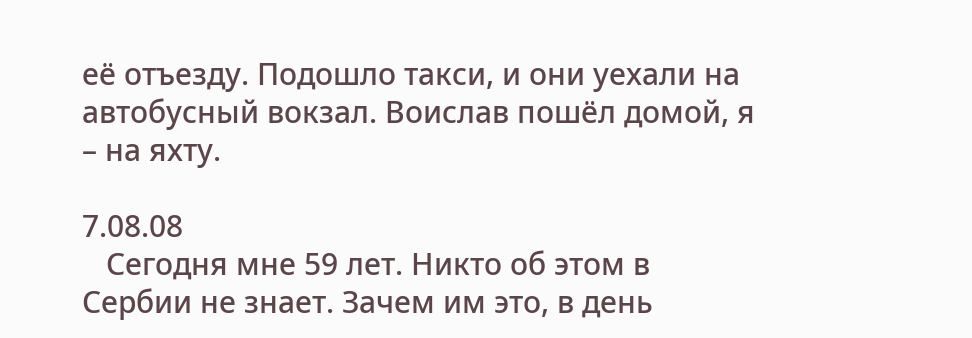её отъезду. Подошло такси, и они уехали на автобусный вокзал. Воислав пошёл домой, я – на яхту.

7.08.08
   Сегодня мне 59 лет. Никто об этом в Сербии не знает. Зачем им это, в день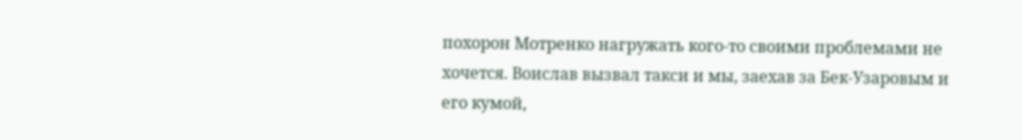похорон Мотренко нагружать кого-то своими проблемами не хочется. Воислав вызвал такси и мы, заехав за Бек-Узаровым и его кумой,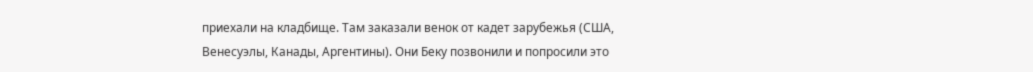приехали на кладбище. Там заказали венок от кадет зарубежья (США, Венесуэлы, Канады, Аргентины). Они Беку позвонили и попросили это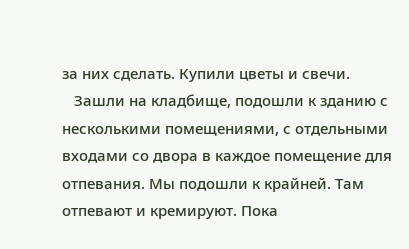за них сделать. Купили цветы и свечи.
   Зашли на кладбище, подошли к зданию с несколькими помещениями, с отдельными входами со двора в каждое помещение для отпевания. Мы подошли к крайней. Там отпевают и кремируют. Пока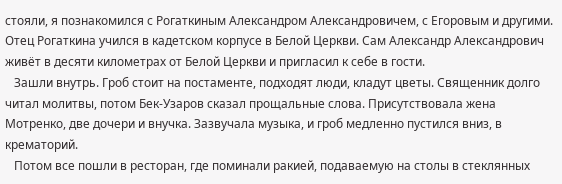стояли, я познакомился с Рогаткиным Александром Александровичем, с Егоровым и другими. Отец Рогаткина учился в кадетском корпусе в Белой Церкви. Сам Александр Александрович живёт в десяти километрах от Белой Церкви и пригласил к себе в гости.
   Зашли внутрь. Гроб стоит на постаменте, подходят люди, кладут цветы. Священник долго читал молитвы, потом Бек-Узаров сказал прощальные слова. Присутствовала жена Мотренко, две дочери и внучка. Зазвучала музыка, и гроб медленно пустился вниз, в крематорий.
   Потом все пошли в ресторан, где поминали ракией, подаваемую на столы в стеклянных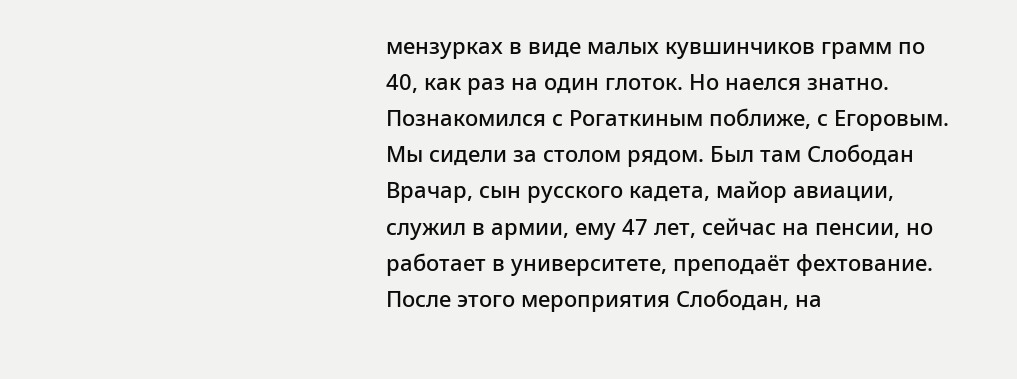мензурках в виде малых кувшинчиков грамм по 40, как раз на один глоток. Но наелся знатно. Познакомился с Рогаткиным поближе, с Егоровым. Мы сидели за столом рядом. Был там Слободан Врачар, сын русского кадета, майор авиации, служил в армии, ему 47 лет, сейчас на пенсии, но работает в университете, преподаёт фехтование. После этого мероприятия Слободан, на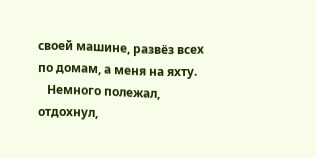своей машине, развёз всех по домам, а меня на яхту.
   Немного полежал, отдохнул,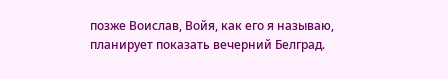позже Воислав, Войя, как его я называю, планирует показать вечерний Белград.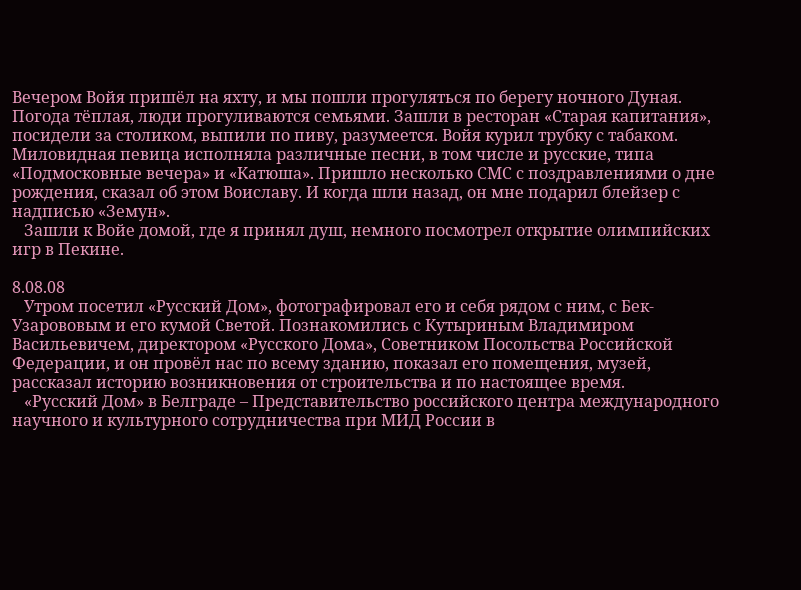Вечером Войя пришёл на яхту, и мы пошли прогуляться по берегу ночного Дуная. Погода тёплая, люди прогуливаются семьями. Зашли в ресторан «Старая капитания», посидели за столиком, выпили по пиву, разумеется. Войя курил трубку с табаком. Миловидная певица исполняла различные песни, в том числе и русские, типа «Подмосковные вечера» и «Катюша». Пришло несколько СМС с поздравлениями о дне рождения, сказал об этом Воиславу. И когда шли назад, он мне подарил блейзер с надписью «Земун».
   Зашли к Войе домой, где я принял душ, немного посмотрел открытие олимпийских игр в Пекине.

8.08.08
   Утром посетил «Русский Дом», фотографировал его и себя рядом с ним, с Бек-Узарововым и его кумой Светой. Познакомились с Кутыриным Владимиром Васильевичем, директором «Русского Дома», Советником Посольства Российской Федерации, и он провёл нас по всему зданию, показал его помещения, музей, рассказал историю возникновения от строительства и по настоящее время.
   «Русский Дом» в Белграде – Представительство российского центра международного научного и культурного сотрудничества при МИД России в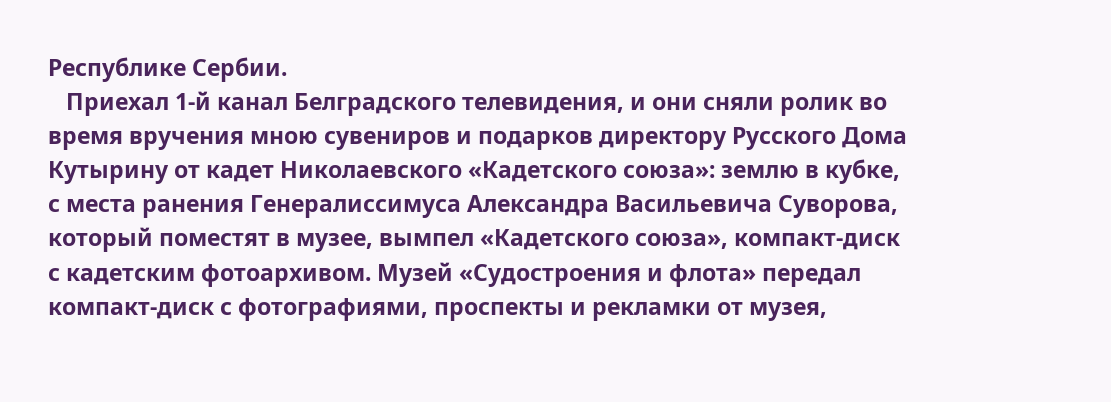Республике Сербии.
   Приехал 1-й канал Белградского телевидения, и они сняли ролик во время вручения мною сувениров и подарков директору Русского Дома Кутырину от кадет Николаевского «Кадетского союза»: землю в кубке, с места ранения Генералиссимуса Александра Васильевича Суворова, который поместят в музее, вымпел «Кадетского союза», компакт-диск с кадетским фотоархивом. Музей «Судостроения и флота» передал компакт-диск с фотографиями, проспекты и рекламки от музея,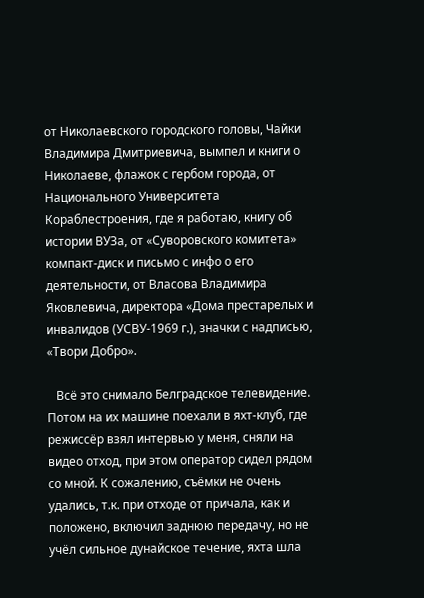от Николаевского городского головы, Чайки Владимира Дмитриевича, вымпел и книги о Николаеве, флажок с гербом города, от Национального Университета Кораблестроения, где я работаю, книгу об истории ВУЗа, от «Суворовского комитета» компакт-диск и письмо с инфо о его деятельности, от Власова Владимира Яковлевича, директора «Дома престарелых и инвалидов (УСВУ-1969 г.), значки с надписью, «Твори Добро».

   Всё это снимало Белградское телевидение. Потом на их машине поехали в яхт-клуб, где режиссёр взял интервью у меня, сняли на видео отход, при этом оператор сидел рядом со мной. К сожалению, съёмки не очень удались, т.к. при отходе от причала, как и положено, включил заднюю передачу, но не учёл сильное дунайское течение, яхта шла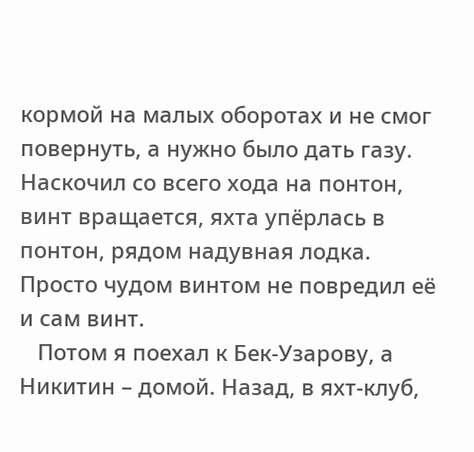кормой на малых оборотах и не смог повернуть, а нужно было дать газу. Наскочил со всего хода на понтон, винт вращается, яхта упёрлась в понтон, рядом надувная лодка. Просто чудом винтом не повредил её и сам винт.
   Потом я поехал к Бек-Узарову, а Никитин – домой. Назад, в яхт-клуб,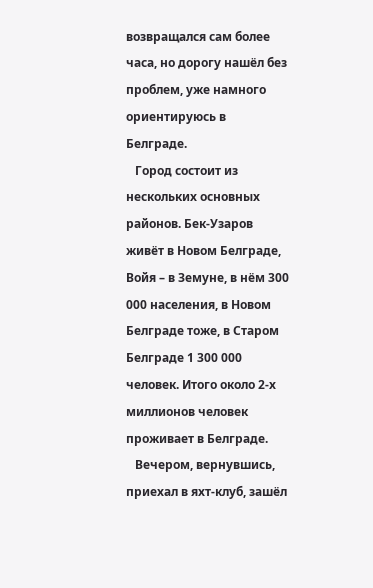возвращался сам более часа, но дорогу нашёл без проблем, уже намного ориентируюсь в Белграде.
   Город состоит из нескольких основных районов. Бек-Узаров живёт в Новом Белграде, Войя – в Земуне, в нём 300 000 населения, в Новом Белграде тоже, в Старом Белграде 1 300 000 человек. Итого около 2-х миллионов человек проживает в Белграде.
   Вечером, вернувшись, приехал в яхт-клуб, зашёл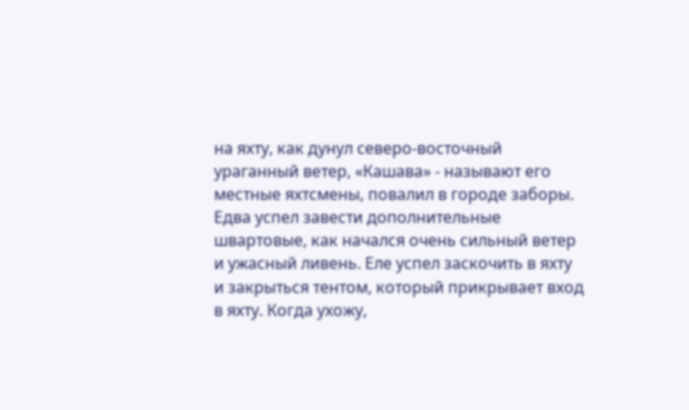на яхту, как дунул северо-восточный ураганный ветер, «Кашава» - называют его местные яхтсмены, повалил в городе заборы. Едва успел завести дополнительные швартовые, как начался очень сильный ветер и ужасный ливень. Еле успел заскочить в яхту и закрыться тентом, который прикрывает вход в яхту. Когда ухожу,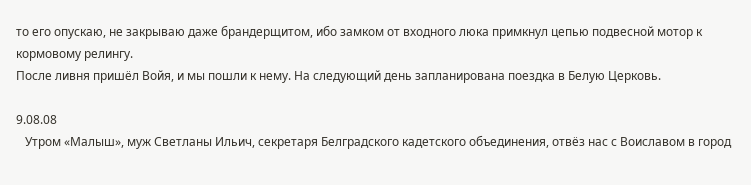то его опускаю, не закрываю даже брандерщитом, ибо замком от входного люка примкнул цепью подвесной мотор к кормовому релингу.
После ливня пришёл Войя, и мы пошли к нему. На следующий день запланирована поездка в Белую Церковь.

9.08.08
   Утром «Малыш», муж Светланы Ильич, секретаря Белградского кадетского объединения, отвёз нас с Воиславом в город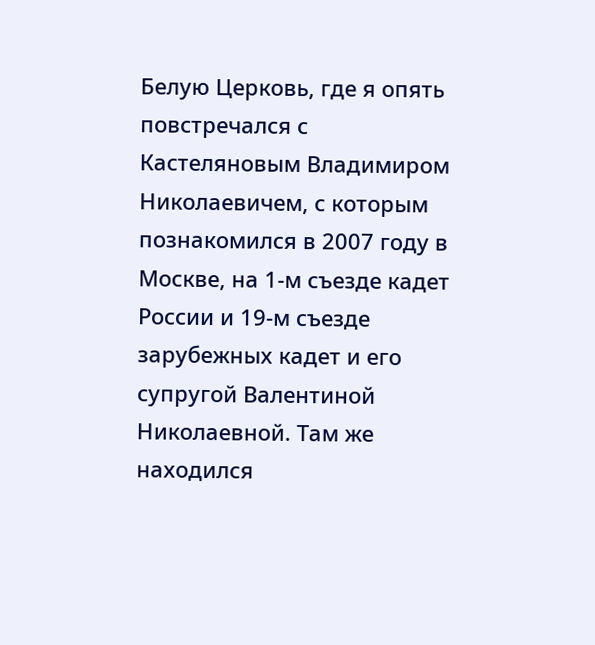Белую Церковь, где я опять повстречался с Кастеляновым Владимиром Николаевичем, с которым познакомился в 2007 году в Москве, на 1-м съезде кадет России и 19-м съезде зарубежных кадет и его супругой Валентиной Николаевной. Там же находился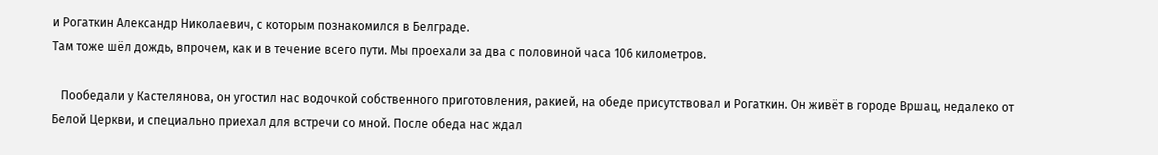и Рогаткин Александр Николаевич, с которым познакомился в Белграде.
Там тоже шёл дождь, впрочем, как и в течение всего пути. Мы проехали за два с половиной часа 106 километров.

   Пообедали у Кастелянова, он угостил нас водочкой собственного приготовления, ракией, на обеде присутствовал и Рогаткин. Он живёт в городе Вршац, недалеко от Белой Церкви, и специально приехал для встречи со мной. После обеда нас ждал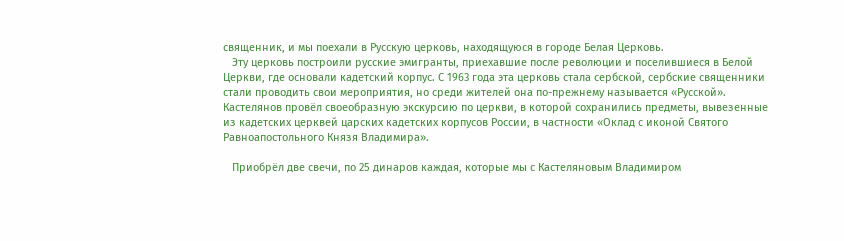священник, и мы поехали в Русскую церковь, находящуюся в городе Белая Церковь.
   Эту церковь построили русские эмигранты, приехавшие после революции и поселившиеся в Белой Церкви, где основали кадетский корпус. С 1963 года эта церковь стала сербской, сербские священники стали проводить свои мероприятия, но среди жителей она по-прежнему называется «Русской».
Кастелянов провёл своеобразную экскурсию по церкви, в которой сохранились предметы, вывезенные из кадетских церквей царских кадетских корпусов России, в частности «Оклад с иконой Святого Равноапостольного Князя Владимира».

   Приобрёл две свечи, по 25 динаров каждая, которые мы с Кастеляновым Владимиром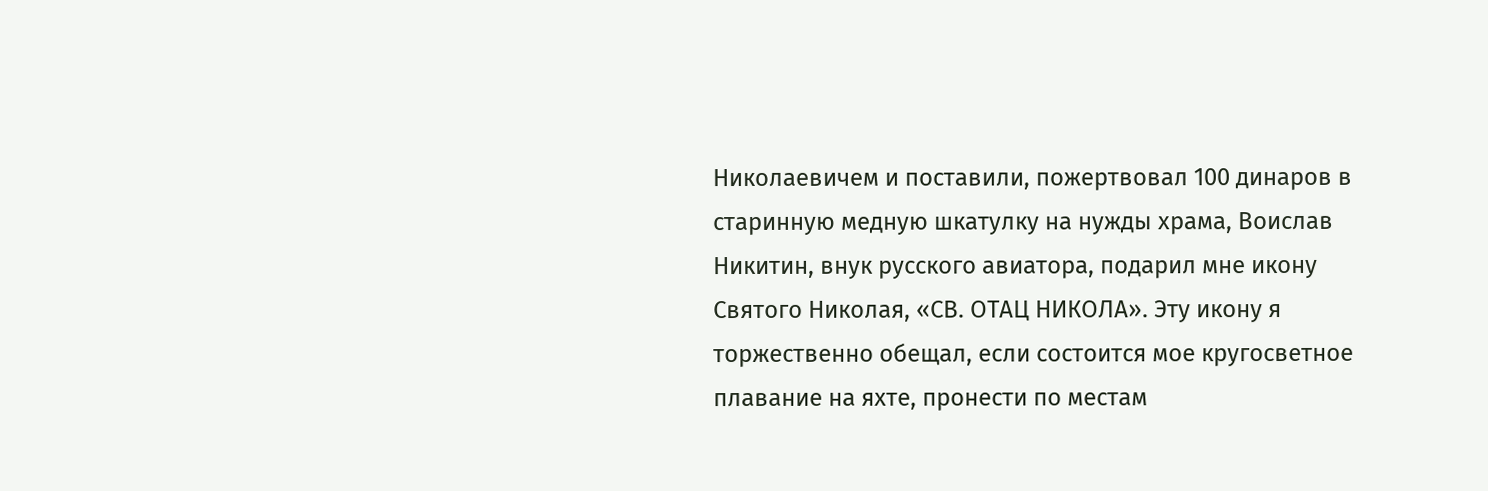Николаевичем и поставили, пожертвовал 100 динаров в старинную медную шкатулку на нужды храма, Воислав Никитин, внук русского авиатора, подарил мне икону Святого Николая, «СВ. ОТАЦ НИКОЛА». Эту икону я торжественно обещал, если состоится мое кругосветное плавание на яхте, пронести по местам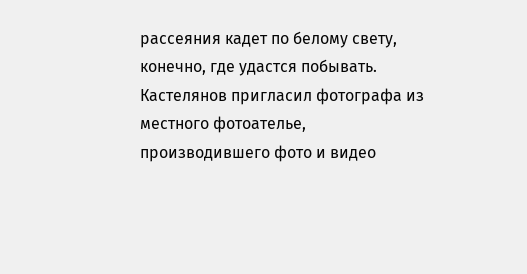рассеяния кадет по белому свету, конечно, где удастся побывать. Кастелянов пригласил фотографа из местного фотоателье, производившего фото и видео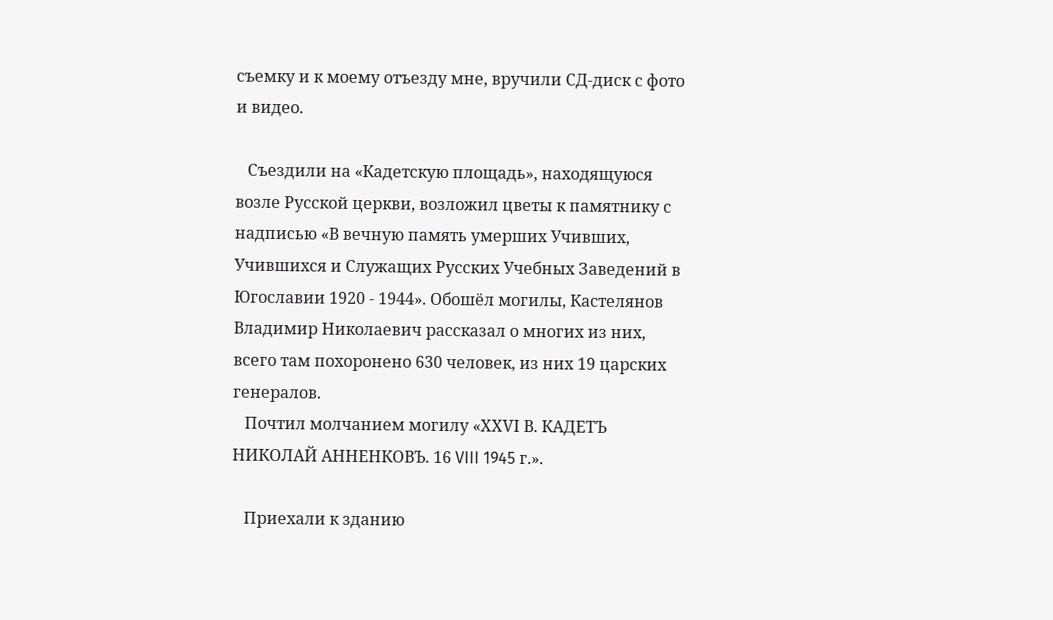съемку и к моему отъезду мне, вручили СД-диск с фото и видео.

   Съездили на «Кадетскую площадь», находящуюся возле Русской церкви, возложил цветы к памятнику с надписью «В вечную память умерших Учивших, Учившихся и Служащих Русских Учебных Заведений в Югославии 1920 - 1944». Обошёл могилы, Кастелянов Владимир Николаевич рассказал о многих из них, всего там похоронено 630 человек, из них 19 царских генералов.
   Почтил молчанием могилу «ХХVI В. КАДЕТЪ НИКОЛАЙ АННЕНКОВЪ. 16 VIII 1945 г.».

   Приехали к зданию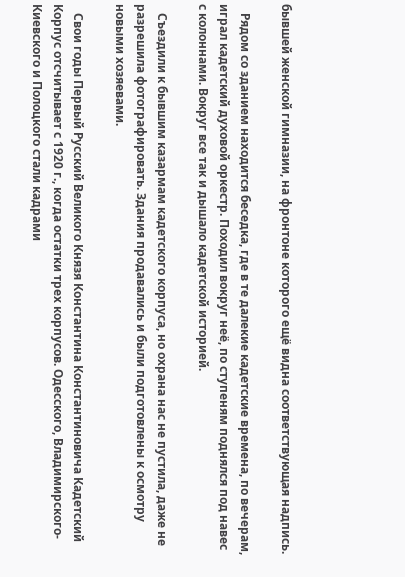бывшей женской гимназии, на фронтоне которого ещё видна соответствующая надпись.

   Рядом со зданием находится беседка, где в те далекие кадетские времена, по вечерам, играл кадетский духовой оркестр. Походил вокруг неё, по ступеням поднялся под навес с колоннами. Вокруг все так и дышало кадетской историей.

   Съездили к бывшим казармам кадетского корпуса, но охрана нас не пустила, даже не разрешила фотографировать. Здания продавались и были подготовлены к осмотру новыми хозяевами.

   Свои годы Первый Русский Великого Князя Константина Константиновича Кадетский Корпус отсчитывает с 1920 г., когда остатки трех корпусов. Одесского, Владимирского-Киевского и Полоцкого стали кадрами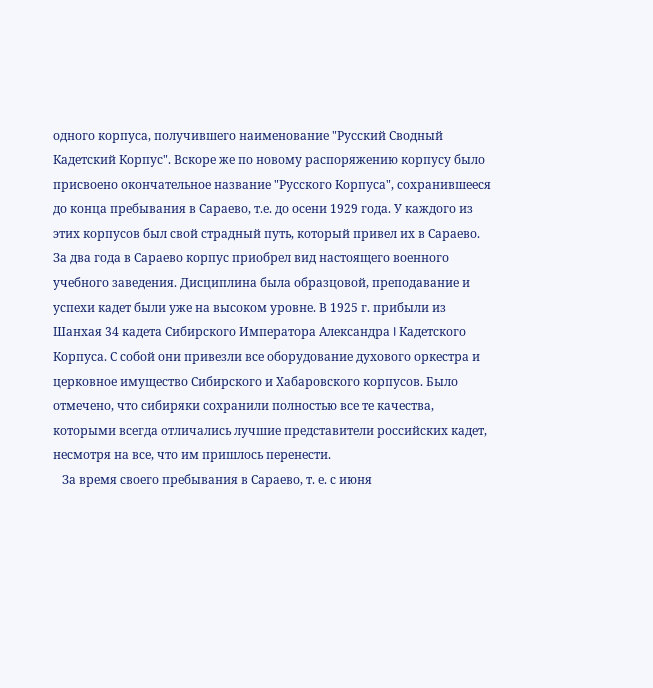одного корпуса, получившего наименование "Русский Сводный Кадетский Корпус". Вскоре же по новому распоряжению корпусу было присвоено окончательное название "Русского Корпуса", сохранившееся до конца пребывания в Сараево, т.е. до осени 1929 года. У каждого из этих корпусов был свой страдный путь, который привел их в Сараево.
За два года в Сараево корпус приобрел вид настоящего военного учебного заведения. Дисциплина была образцовой, преподавание и успехи кадет были уже на высоком уровне. В 1925 г. прибыли из Шанхая 34 кадета Сибирского Императора Александра I Кадетского Корпуса. С собой они привезли все оборудование духового оркестра и церковное имущество Сибирского и Хабаровского корпусов. Было отмечено, что сибиряки сохранили полностью все те качества, которыми всегда отличались лучшие представители российских кадет, несмотря на все, что им пришлось перенести.
   За время своего пребывания в Сараево, т. е. с июня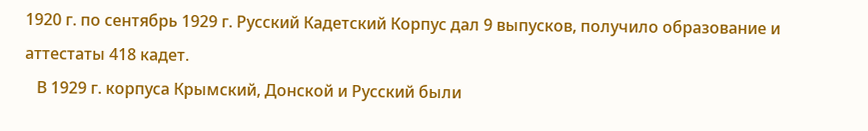1920 г. по сентябрь 1929 г. Русский Кадетский Корпус дал 9 выпусков, получило образование и аттестаты 418 кадет.
   В 1929 г. корпуса Крымский, Донской и Русский были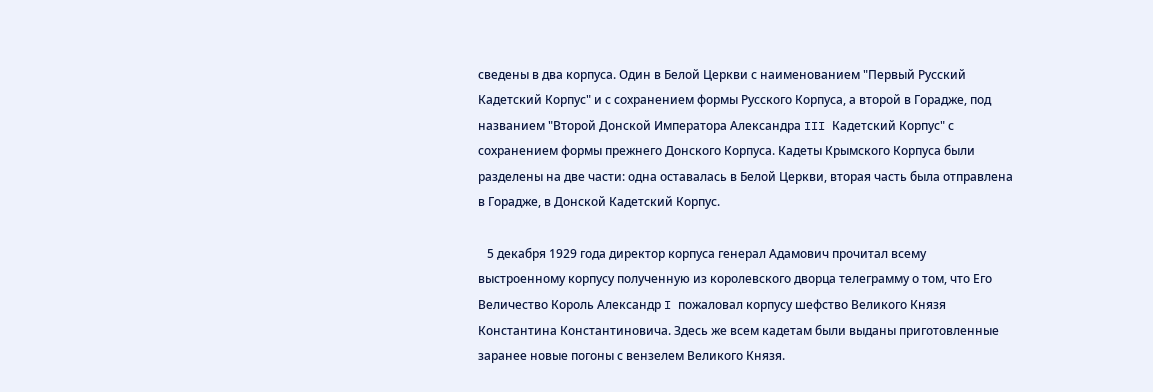сведены в два корпуса. Один в Белой Церкви с наименованием "Первый Русский Кадетский Корпус" и с сохранением формы Русского Корпуса, а второй в Горадже, под названием "Второй Донской Императора Александра III Кадетский Корпус" с сохранением формы прежнего Донского Корпуса. Кадеты Крымского Корпуса были разделены на две части: одна оставалась в Белой Церкви, вторая часть была отправлена в Горадже, в Донской Кадетский Корпус.

   5 декабря 1929 года директор корпуса генерал Адамович прочитал всему выстроенному корпусу полученную из королевского дворца телеграмму о том, что Его Величество Король Александр I пожаловал корпусу шефство Великого Князя Константина Константиновича. Здесь же всем кадетам были выданы приготовленные заранее новые погоны с вензелем Великого Князя.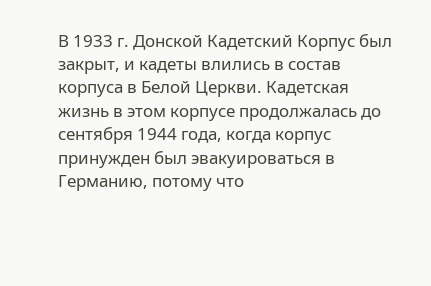В 1933 г. Донской Кадетский Корпус был закрыт, и кадеты влились в состав корпуса в Белой Церкви. Кадетская жизнь в этом корпусе продолжалась до сентября 1944 года, когда корпус принужден был эвакуироваться в Германию, потому что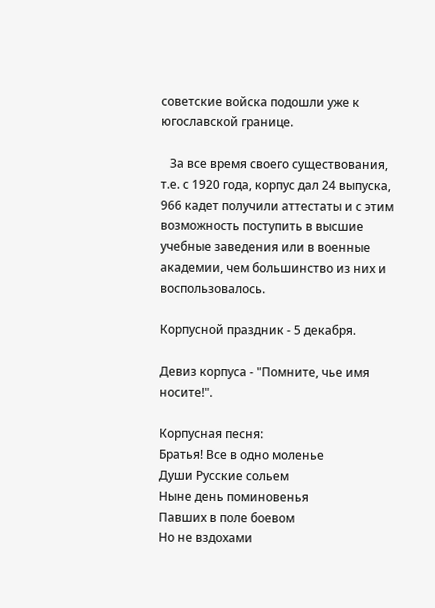советские войска подошли уже к югославской границе.

   За все время своего существования, т.е. с 1920 года, корпус дал 24 выпуска, 966 кадет получили аттестаты и с этим возможность поступить в высшие учебные заведения или в военные академии, чем большинство из них и воспользовалось.

Корпусной праздник - 5 декабря.

Девиз корпуса - "Помните, чье имя носите!".

Корпусная песня:
Братья! Все в одно моленье
Души Русские сольем
Ныне день поминовенья
Павших в поле боевом
Но не вздохами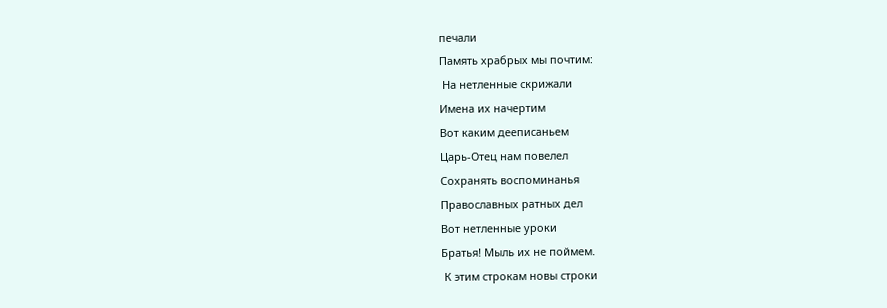печали
Память храбрых мы почтим:
 На нетленные скрижали
Имена их начертим
Вот каким дееписаньем
Царь-Отец нам повелел
Сохранять воспоминанья
Православных ратных дел
Вот нетленные уроки
Братья! Мыль их не поймем.
 К этим строкам новы строки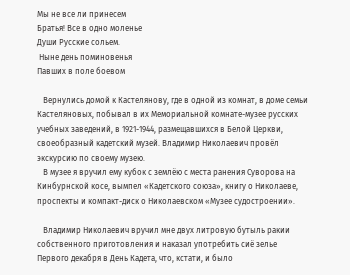Мы не все ли принесем
Братья! Все в одно моленье
Души Русские сольем.
 Ныне день поминовенья
Павших в поле боевом

   Вернулись домой к Кастелянову, где в одной из комнат, в доме семьи Кастеляновых, побывал в их Мемориальной комнате-музее русских учебных заведений, в 1921-1944, размещавшихся в Белой Церкви, своеобразный кадетский музей. Владимир Николаевич провёл экскурсию по своему музею.
   В музее я вручил ему кубок с землёю с места ранения Суворова на Кинбурнской косе, вымпел «Кадетского союза», книгу о Николаеве, проспекты и компакт-диск о Николаевском «Музее судостроении».

   Владимир Николаевич вручил мне двух литровую бутыль ракии собственного приготовления и наказал употребить сиё зелье Первого декабря в День Кадета, что, кстати, и было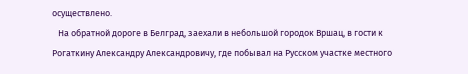осуществлено.
   На обратной дороге в Белград, заехали в небольшой городок Вршац, в гости к Рогаткину Александру Александровичу, где побывал на Русском участке местного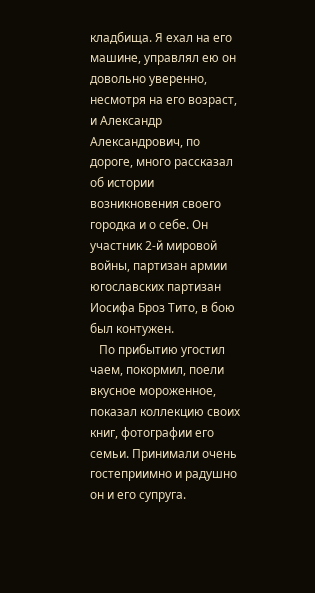кладбища. Я ехал на его машине, управлял ею он довольно уверенно, несмотря на его возраст, и Александр Александрович, по дороге, много рассказал об истории возникновения своего городка и о себе. Он участник 2-й мировой войны, партизан армии югославских партизан Иосифа Броз Тито, в бою был контужен.
   По прибытию угостил чаем, покормил, поели вкусное мороженное, показал коллекцию своих книг, фотографии его семьи. Принимали очень гостеприимно и радушно он и его супруга.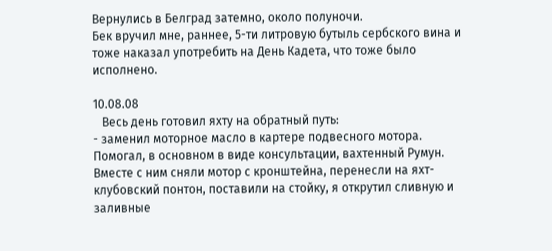Вернулись в Белград затемно, около полуночи.
Бек вручил мне, раннее, 5-ти литровую бутыль сербского вина и тоже наказал употребить на День Кадета, что тоже было исполнено.

10.08.08
   Весь день готовил яхту на обратный путь:
- заменил моторное масло в картере подвесного мотора. Помогал, в основном в виде консультации, вахтенный Румун. Вместе с ним сняли мотор с кронштейна, перенесли на яхт-клубовский понтон, поставили на стойку, я открутил сливную и заливные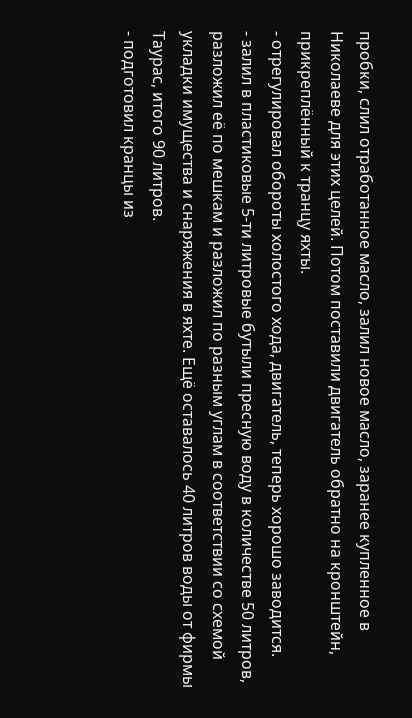пробки, слил отработанное масло, залил новое масло, заранее купленное в Николаеве для этих целей. Потом поставили двигатель обратно на кронштейн, прикреплённый к транцу яхты.
- отрегулировал обороты холостого хода, двигатель, теперь хорошо заводится.
- залил в пластиковые 5-ти литровые бутыли пресную воду в количестве 50 литров, разложил её по мешкам и разложил по разным углам в соответствии со схемой укладки имущества и снаряжения в яхте. Ещё оставалось 40 литров воды от фирмы Таурас, итого 90 литров.
- подготовил кранцы из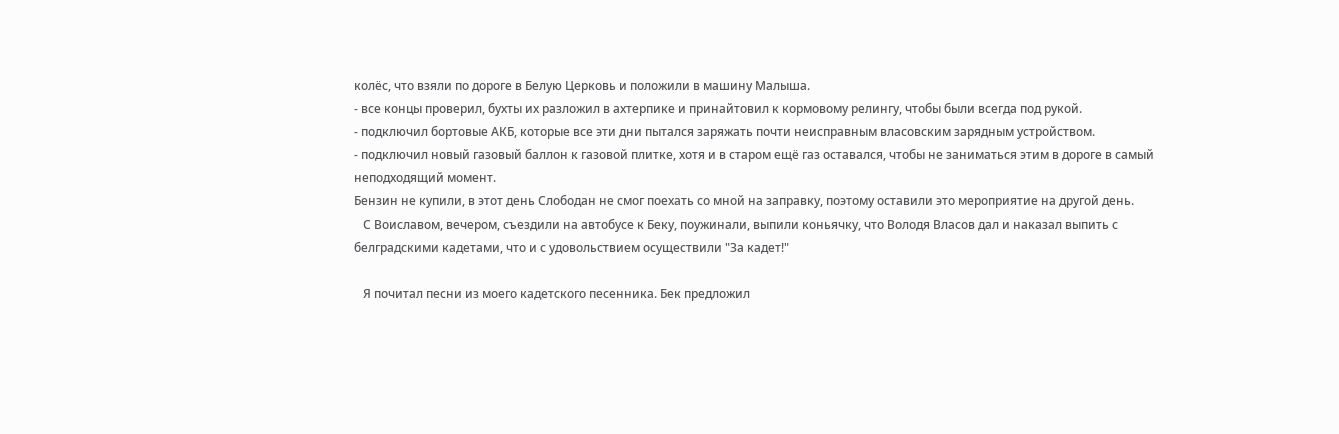колёс, что взяли по дороге в Белую Церковь и положили в машину Малыша.
- все концы проверил, бухты их разложил в ахтерпике и принайтовил к кормовому релингу, чтобы были всегда под рукой.
- подключил бортовые АКБ, которые все эти дни пытался заряжать почти неисправным власовским зарядным устройством.
- подключил новый газовый баллон к газовой плитке, хотя и в старом ещё газ оставался, чтобы не заниматься этим в дороге в самый неподходящий момент.
Бензин не купили, в этот день Слободан не смог поехать со мной на заправку, поэтому оставили это мероприятие на другой день.
   С Воиславом, вечером, съездили на автобусе к Беку, поужинали, выпили коньячку, что Володя Власов дал и наказал выпить с белградскими кадетами, что и с удовольствием осуществили "За кадет!"

   Я почитал песни из моего кадетского песенника. Бек предложил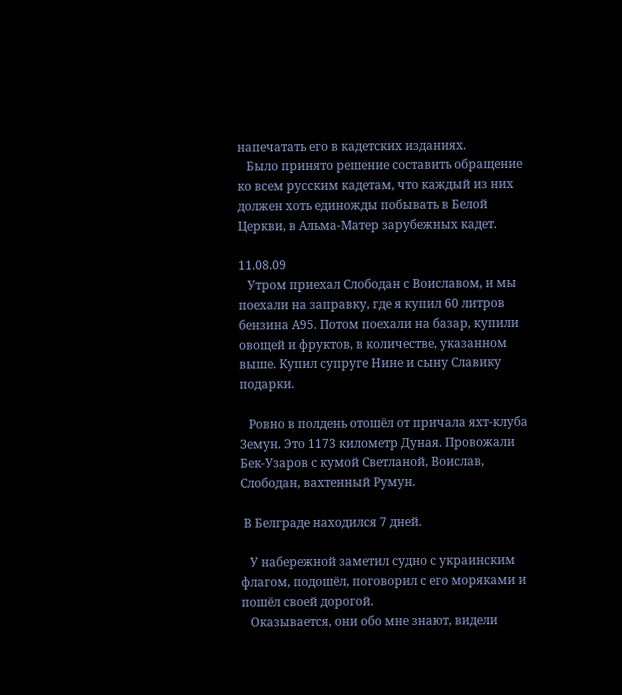напечатать его в кадетских изданиях.
   Было принято решение составить обращение ко всем русским кадетам, что каждый из них должен хоть единожды побывать в Белой Церкви, в Альма-Матер зарубежных кадет.

11.08.09
   Утром приехал Слободан с Воиславом, и мы поехали на заправку, где я купил 60 литров бензина А95. Потом поехали на базар, купили овощей и фруктов, в количестве, указанном выше. Купил супруге Нине и сыну Славику подарки.

   Ровно в полдень отошёл от причала яхт-клуба Земун. Это 1173 километр Дуная. Провожали Бек-Узаров с кумой Светланой, Воислав, Слободан, вахтенный Румун.

 В Белграде находился 7 дней.

   У набережной заметил судно с украинским флагом, подошёл, поговорил с его моряками и пошёл своей дорогой.
   Оказывается, они обо мне знают, видели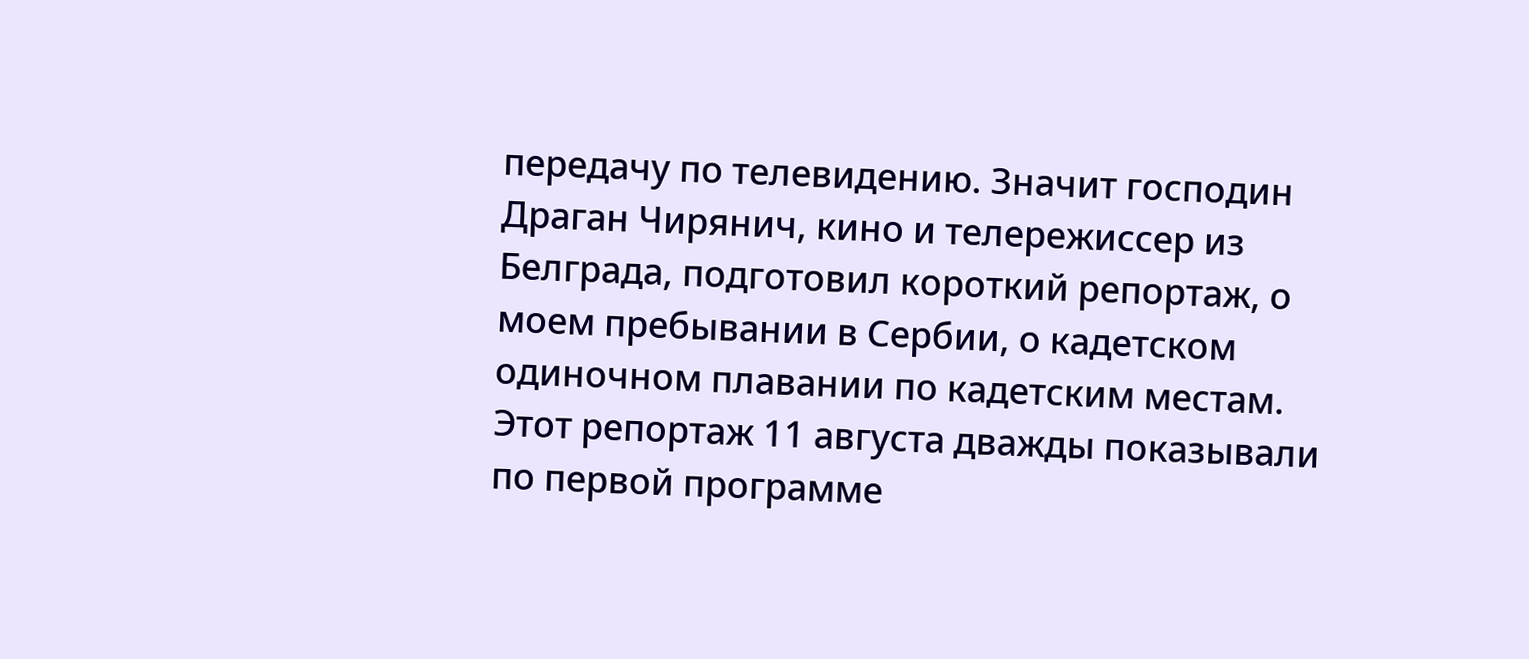передачу по телевидению. Значит господин Драган Чирянич, кино и телережиссер из Белграда, подготовил короткий репортаж, о моем пребывании в Сербии, о кадетском одиночном плавании по кадетским местам. Этот репортаж 11 августа дважды показывали по первой программе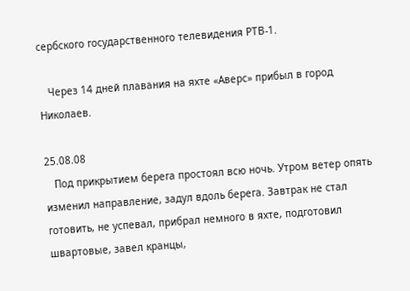сербского государственного телевидения РТВ-1.

   Через 14 дней плавания на яхте «Аверс» прибыл в город Николаев.

25.08.08
   Под прикрытием берега простоял всю ночь. Утром ветер опять изменил направление, задул вдоль берега. Завтрак не стал готовить, не успевал, прибрал немного в яхте, подготовил швартовые, завел кранцы,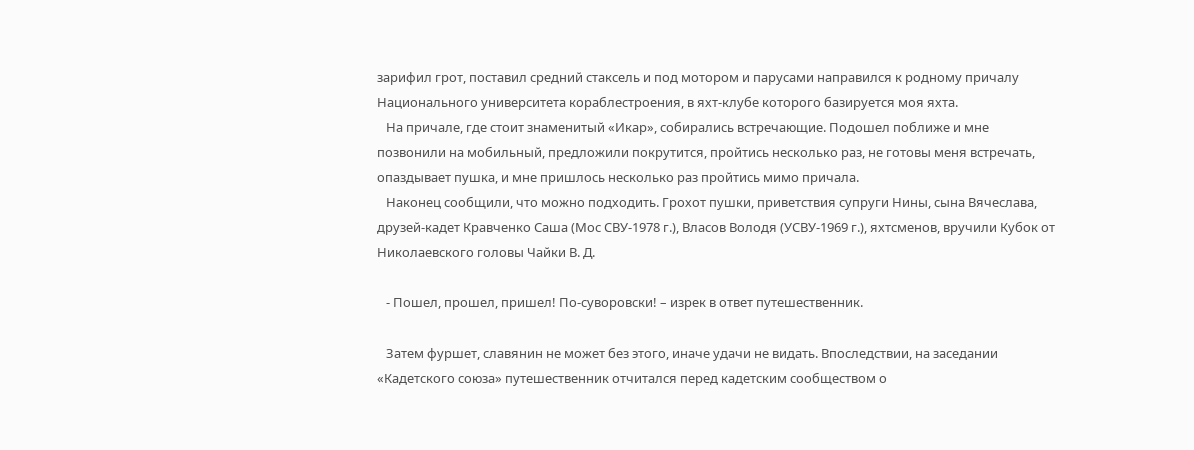зарифил грот, поставил средний стаксель и под мотором и парусами направился к родному причалу Национального университета кораблестроения, в яхт-клубе которого базируется моя яхта.
   На причале, где стоит знаменитый «Икар», собирались встречающие. Подошел поближе и мне позвонили на мобильный, предложили покрутится, пройтись несколько раз, не готовы меня встречать, опаздывает пушка, и мне пришлось несколько раз пройтись мимо причала.
   Наконец сообщили, что можно подходить. Грохот пушки, приветствия супруги Нины, сына Вячеслава, друзей-кадет Кравченко Саша (Мос СВУ-1978 г.), Власов Володя (УСВУ-1969 г.), яхтсменов, вручили Кубок от Николаевского головы Чайки В. Д.

   - Пошел, прошел, пришел! По-суворовски! – изрек в ответ путешественник.

   Затем фуршет, славянин не может без этого, иначе удачи не видать. Впоследствии, на заседании «Кадетского союза» путешественник отчитался перед кадетским сообществом о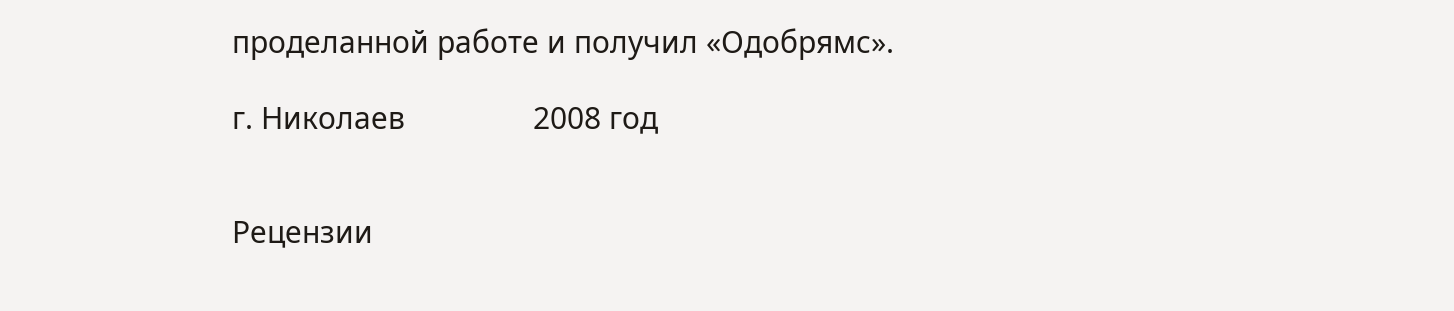проделанной работе и получил «Одобрямс».

г. Николаев                2008 год


Рецензии